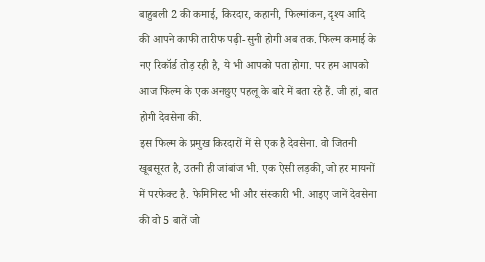बाहुबली 2 की कमाई, किरदार, कहानी, फिल्मांकन, दृश्य आदि की आपने काफी तारीफ पढ़ी-सुनी होगी अब तक. फिल्म कमाई के नए रिकॉर्ड तोड़ रही है, ये भी आपको पता होगा. पर हम आपको आज फिल्म के एक अनछुए पहलू के बारे में बता रहे हैं. जी हां, बात होगी देवसेना की.
इस फिल्म के प्रमुख किरदारों में से एक है देवसेना. वो जितनी खूबसूरत है, उतनी ही जांबांज भी. एक ऐसी लड़की, जो हर मायनों में परफेक्ट है. फेमिनिस्ट भी और संस्कारी भी. आइए जानें देवसेना की वो 5 बातें जो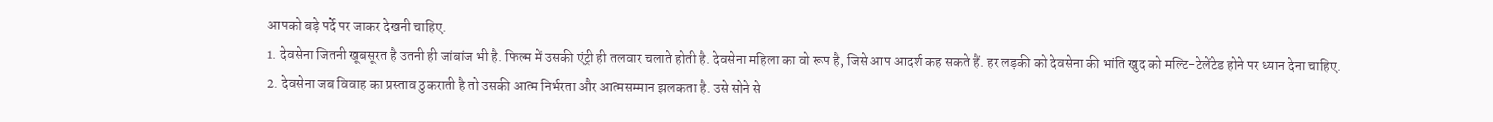आपको बड़े पर्दे पर जाकर देखनी चाहिए.
1. देवसेना जितनी खूबसूरत है उतनी ही जांबांज भी है. फिल्म में उसकी एंट्री ही तलवार चलाते होती है. देवसेना महिला का वो रूप है, जिसे आप आदर्श कह सकते हैं. हर लड़की को देवसेना की भांति खुद को मल्टि-टेलेंटेड होने पर ध्यान देना चाहिए.
2. देवसेना जब विवाह का प्रस्ताव ठुकराती है तो उसकी आत्म निर्भरता और आत्मसम्मान झलकता है. उसे सोने से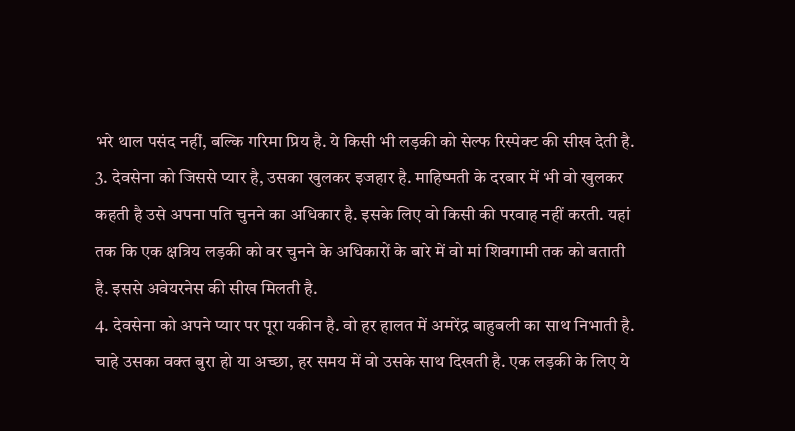भरे थाल पसंद नहीं, बल्कि गरिमा प्रिय है. ये किसी भी लड़की को सेल्फ रिस्पेक्ट की सीख देती है.
3. देवसेना को जिससे प्यार है, उसका खुलकर इजहार है. माहिष्मती के दरबार में भी वो खुलकर कहती है उसे अपना पति चुनने का अधिकार है. इसके लिए वो किसी की परवाह नहीं करती. यहां तक कि एक क्षत्रिय लड़की को वर चुनने के अधिकारों के बारे में वो मां शिवगामी तक को बताती है. इससे अवेयरनेस की सीख मिलती है.
4. देवसेना को अपने प्यार पर पूरा यकीन है. वो हर हालत में अमरेंद्र बाहुबली का साथ निभाती है. चाहे उसका वक्त बुरा हो या अच्छा, हर समय में वो उसके साथ दिखती है. एक लड़की के लिए ये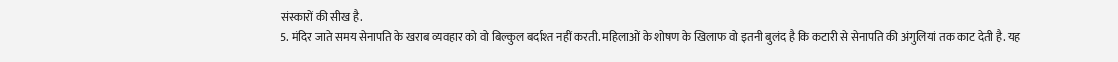संस्कारों की सीख है.
5. मंदिर जाते समय सेनापति के खराब व्यवहार को वो बिल्कुल बर्दाश्त नहीं करती. महिलाओं के शोषण के खिलाफ वो इतनी बुलंद है कि कटारी से सेनापति की अंगुलियां तक काट देती है. यह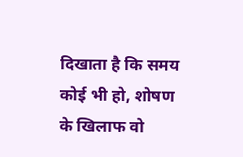दिखाता है कि समय कोई भी हो, शोषण के खिलाफ वो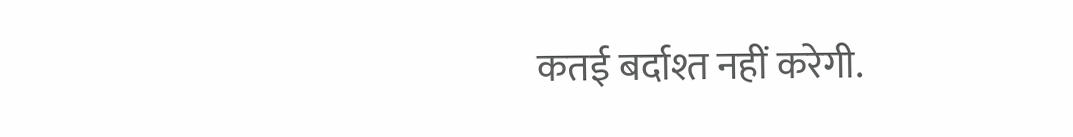कतई बर्दाश्त नहीं करेगी.